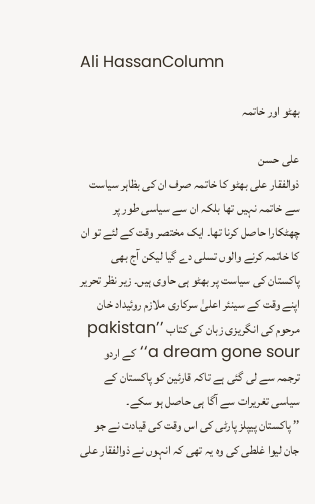Ali HassanColumn

بھٹو اور خاتمہ

علی حسن
ذوالفقار علی بھٹو کا خاتمہ صرف ان کی بظاہر سیاست سے خاتمہ نہیں تھا بلکہ ان سے سیاسی طور پر چھٹکارا حاصل کرنا تھا۔ ایک مختصر وقت کے لئے تو ان کا خاتمہ کرنے والوں تسلی دے گیا لیکن آج بھی پاکستان کی سیاست پر بھٹو ہی حاوی ہیں۔ زیر نظر تحریر اپنے وقت کے سینئر اعلیٰ سرکاری ملازم روئیداد خان مرحوم کی انگریزی زبان کی کتاب ’’pakistan a dream gone sour‘‘ کے اردو ترجمہ سے لی گئی ہے تاکہ قارئین کو پاکستان کے سیاسی تغریرات سے آگا ہی حاصل ہو سکے۔
’’ پاکستان پیپلز پارٹی کی اس وقت کی قیادت نے جو جان لیوا غلطی کی وہ یہ تھی کہ انہوں نے ذوالفقار علی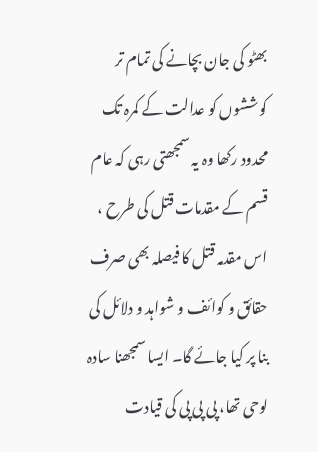بھٹو کی جان بچانے کی تمام تر کوششوں کو عدالت کے کمرہ تک محدود رکھا وہ یہ سمجھتی رہی کہ عام قسم کے مقدمات قتل کی طرح ، اس مقدمہ قتل کا فیصلہ بھی صرف حقائق و کوائف و شواہد و دلائل کی بنا پر کیا جائے گا۔ ایسا سمجھنا سادہ لوحی تھا، پی پی پی کی قیادت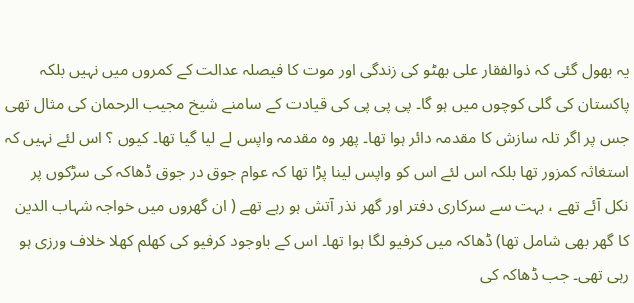یہ بھول گئی کہ ذوالفقار علی بھٹو کی زندگی اور موت کا فیصلہ عدالت کے کمروں میں نہیں بلکہ پاکستان کی گلی کوچوں میں ہو گا۔ پی پی پی کی قیادت کے سامنے شیخ مجیب الرحمان کی مثال تھی جس پر اگر تلہ سازش کا مقدمہ دائر ہوا تھا۔ پھر وہ مقدمہ واپس لے لیا گیا تھا۔ کیوں ؟ اس لئے نہیں کہ استغاثہ کمزور تھا بلکہ اس لئے اس کو واپس لینا پڑا تھا کہ عوام جوق در جوق ڈھاکہ کی سڑکوں پر نکل آئے تھے ، بہت سے سرکاری دفتر اور گھر نذر آتش ہو رہے تھے ( ان گھروں میں خواجہ شہاب الدین کا گھر بھی شامل تھا) ڈھاکہ میں کرفیو لگا ہوا تھا۔ اس کے باوجود کرفیو کی کھلم کھلا خلاف ورزی ہو رہی تھی۔ جب ڈھاکہ کی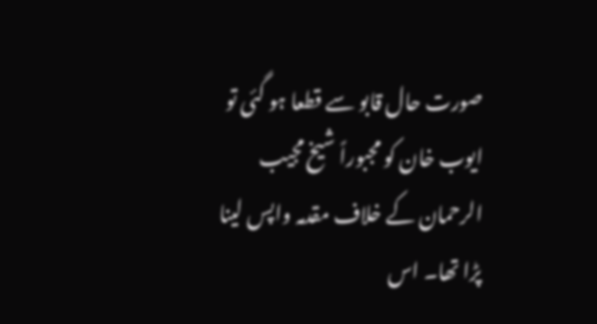صورت حال قابو سے قطعا ہو گئی تو ایوب خان کو مجبوراً شیخ مجیب الرحمان کے خلاف مقدمہ واپس لینا پڑا تھا۔ اس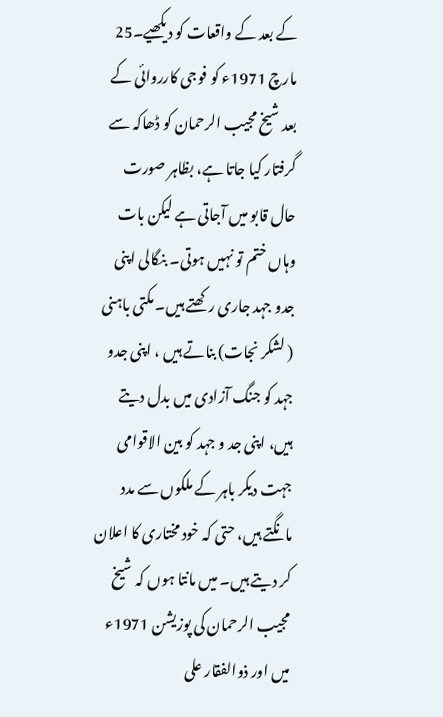کے بعد کے واقعات کو دیکھیے۔25 مارچ 1971ء کو فوجی کارروائی کے بعد شیخ مجیب الرحمان کو ڈھاکہ سے گرفتار کیا جاتا ہے، بظاہر صورت حال قابو میں آجاتی ہے لیکن بات وہاں ختم تو نہیں ہوتی۔ بنگالی اپنی جدو جہد جاری رکھتے ہیں۔ مکتی باہنی ( لشکر نجات) بناتے ہیں ، اپنی جدو جہد کو جنگ آزادی میں بدل دیتے ہیں، اپنی جد و جہد کو بین الاقوامی جہت دیکر باہر کے ملکوں سے مدد مانگتے ہیں، حتی کہ خود مختاری کا اعلان کر دیتے ہیں۔ میں مانتا ہوں کہ شیخ مجیب الرحمان کی پوزیشن 1971ء میں اور ذوالفقار علی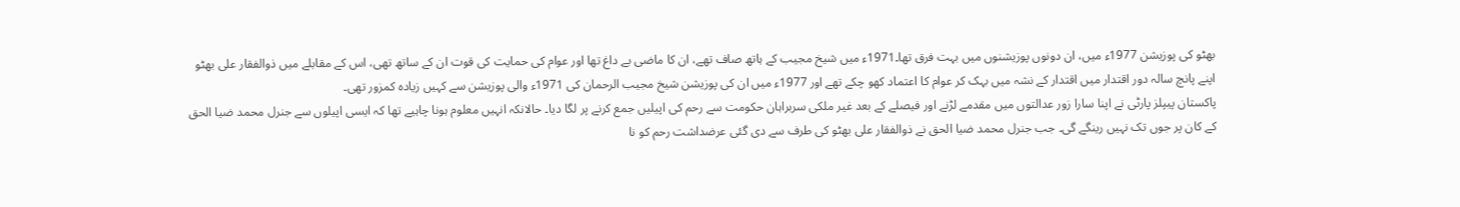بھٹو کی پوزیشن 1977ء میں، ان دونوں پوزیشنوں میں بہت فرق تھا۔1971ء میں شیخ مجیب کے ہاتھ صاف تھے، ان کا ماضی بے داغ تھا اور عوام کی حمایت کی قوت ان کے ساتھ تھی، اس کے مقابلے میں ذوالفقار علی بھٹو اپنے پانچ سالہ دور اقتدار میں اقتدار کے نشہ میں بہک کر عوام کا اعتماد کھو چکے تھے اور 1977ء میں ان کی پوزیشن شیخ مجیب الرحمان کی 1971ء والی پوزیشن سے کہیں زیادہ کمزور تھی۔
پاکستان پیپلز پارٹی نے اپنا سارا زور عدالتوں میں مقدمے لڑنے اور فیصلے کے بعد غیر ملکی سربراہان حکومت سے رحم کی اپیلیں جمع کرنے پر لگا دیا۔ حالانکہ انہیں معلوم ہونا چاہیے تھا کہ ایسی اپیلوں سے جنرل محمد ضیا الحق کے کان پر جوں تک نہیں رینگے گی۔ جب جنرل محمد ضیا الحق نے ذوالفقار علی بھٹو کی طرف سے دی گئی عرضداشت رحم کو نا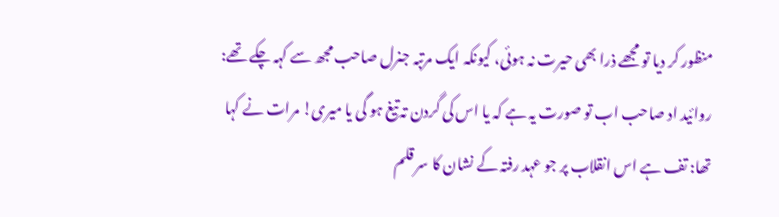منظور کر دیا تو مجھے ذرا بھی حیرت نہ ہوئی، کیونکہ ایک مرتبہ جنرل صاحب مجھ سے کہہ چکے تھے: روائید اد صاحب اب تو صورت یہ ہے کہ یا اس کی گردن تہ تیغ ہو گی یا میری! مرات نے کہا تھا: تف ہے اس انقلاب پر جو عہد رفتہ کے نشان کا سر قلم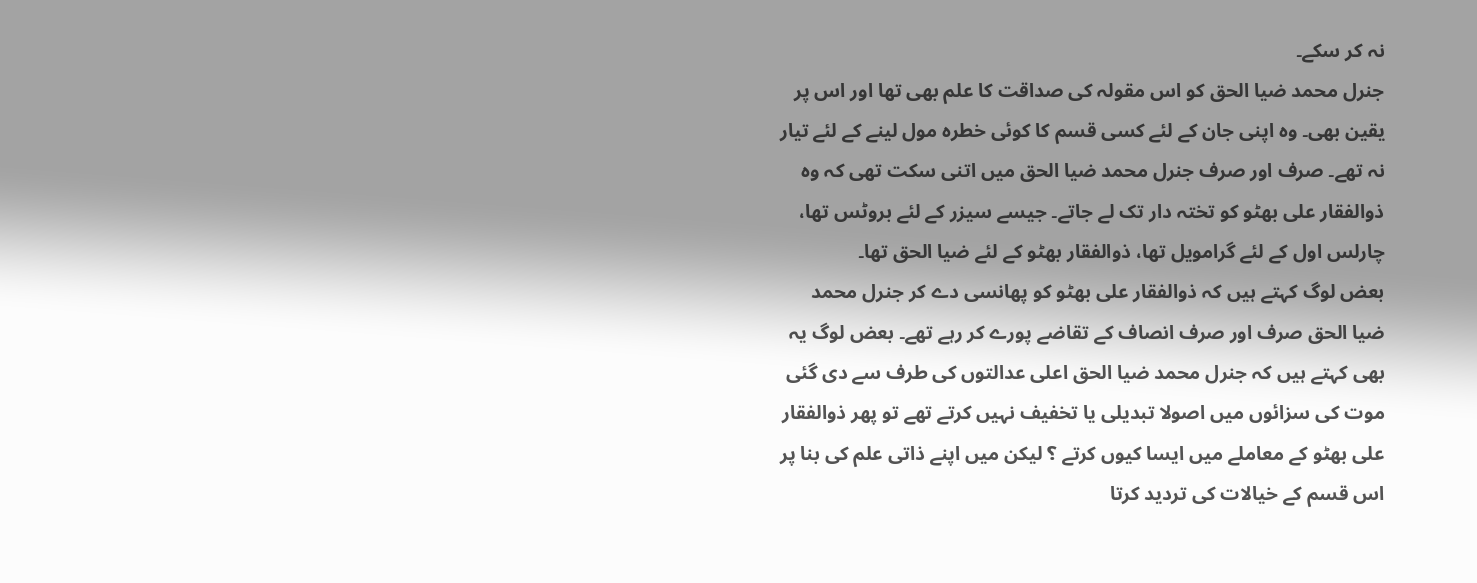نہ کر سکے۔
جنرل محمد ضیا الحق کو اس مقولہ کی صداقت کا علم بھی تھا اور اس پر یقین بھی۔ وہ اپنی جان کے لئے کسی قسم کا کوئی خطرہ مول لینے کے لئے تیار نہ تھے۔ صرف اور صرف جنرل محمد ضیا الحق میں اتنی سکت تھی کہ وہ ذوالفقار علی بھٹو کو تختہ دار تک لے جاتے۔ جیسے سیزر کے لئے بروٹس تھا، چارلس اول کے لئے گرامویل تھا، ذوالفقار بھٹو کے لئے ضیا الحق تھا۔
بعض لوگ کہتے ہیں کہ ذوالفقار علی بھٹو کو پھانسی دے کر جنرل محمد ضیا الحق صرف اور صرف انصاف کے تقاضے پورے کر رہے تھے۔ بعض لوگ یہ بھی کہتے ہیں کہ جنرل محمد ضیا الحق اعلی عدالتوں کی طرف سے دی گئی موت کی سزائوں میں اصولا تبدیلی یا تخفیف نہیں کرتے تھے تو پھر ذوالفقار علی بھٹو کے معاملے میں ایسا کیوں کرتے ؟ لیکن میں اپنے ذاتی علم کی بنا پر اس قسم کے خیالات کی تردید کرتا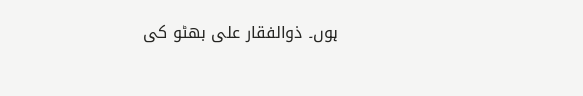ہوں۔ ذوالفقار علی بھٹو کی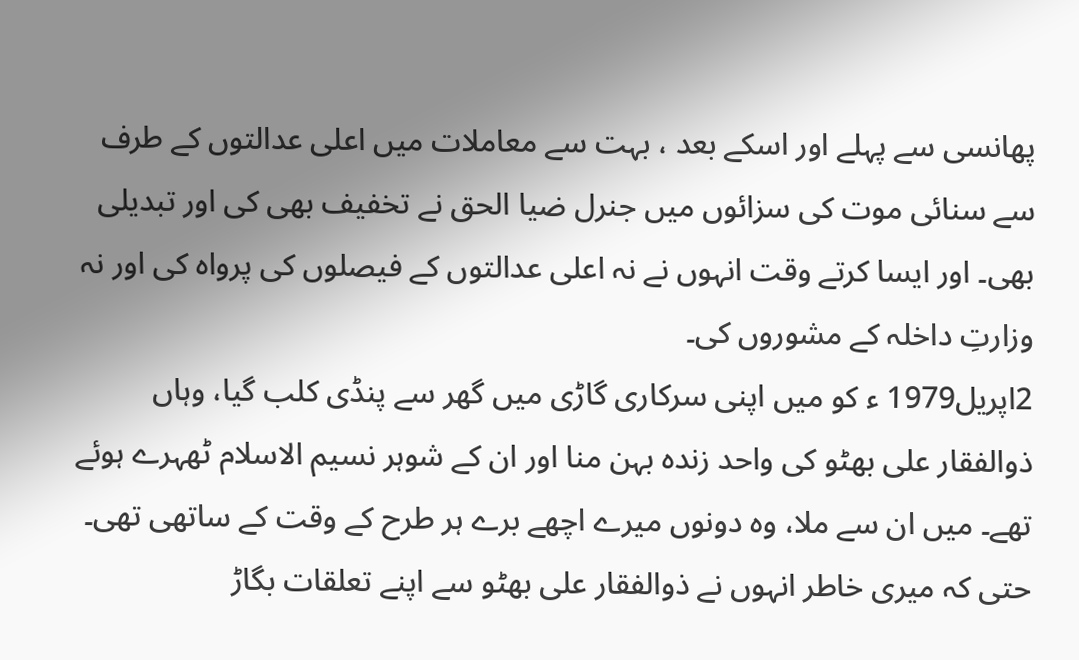پھانسی سے پہلے اور اسکے بعد ، بہت سے معاملات میں اعلی عدالتوں کے طرف سے سنائی موت کی سزائوں میں جنرل ضیا الحق نے تخفیف بھی کی اور تبدیلی بھی۔ اور ایسا کرتے وقت انہوں نے نہ اعلی عدالتوں کے فیصلوں کی پرواہ کی اور نہ وزارتِ داخلہ کے مشوروں کی۔
2اپریل1979 ء کو میں اپنی سرکاری گاڑی میں گھر سے پنڈی کلب گیا، وہاں ذوالفقار علی بھٹو کی واحد زندہ بہن منا اور ان کے شوہر نسیم الاسلام ٹھہرے ہوئے تھے۔ میں ان سے ملا، وہ دونوں میرے اچھے برے ہر طرح کے وقت کے ساتھی تھی۔ حتی کہ میری خاطر انہوں نے ذوالفقار علی بھٹو سے اپنے تعلقات بگاڑ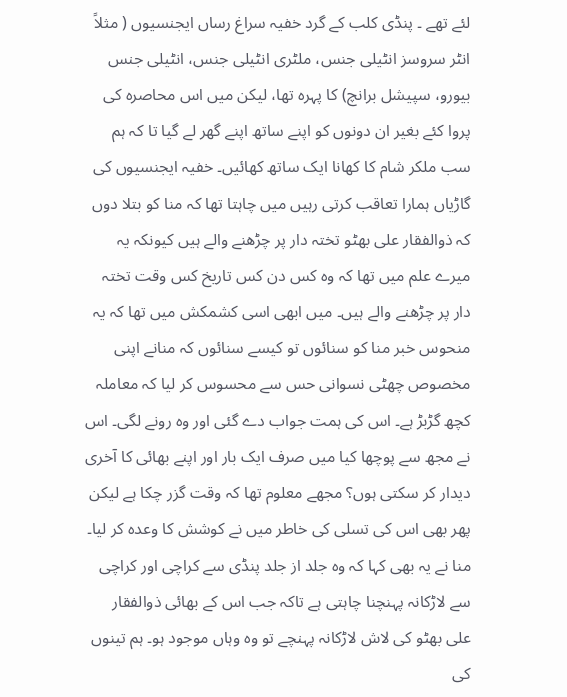لئے تھے ۔ پنڈی کلب کے گرد خفیہ سراغ رساں ایجنسیوں ( مثلاً انٹر سروسز انٹیلی جنس، ملٹری انٹیلی جنس، انٹیلی جنس بیورو، سپیشل برانچ) کا پہرہ تھا، لیکن میں اس محاصرہ کی پروا کئے بغیر ان دونوں کو اپنے ساتھ اپنے گھر لے گیا تا کہ ہم سب ملکر شام کا کھانا ایک ساتھ کھائیں۔ خفیہ ایجنسیوں کی گاڑیاں ہمارا تعاقب کرتی رہیں میں چاہتا تھا کہ منا کو بتلا دوں کہ ذوالفقار علی بھٹو تختہ دار پر چڑھنے والے ہیں کیونکہ یہ میرے علم میں تھا کہ وہ کس دن کس تاریخ کس وقت تختہ دار پر چڑھنے والے ہیں۔ میں ابھی اسی کشمکش میں تھا کہ یہ منحوس خبر منا کو سنائوں تو کیسے سنائوں کہ منانے اپنی مخصوص چھٹی نسوانی حس سے محسوس کر لیا کہ معاملہ کچھ گڑبڑ ہے۔ اس کی ہمت جواب دے گئی اور وہ رونے لگی۔ اس نے مجھ سے پوچھا کیا میں صرف ایک بار اور اپنے بھائی کا آخری دیدار کر سکتی ہوں؟ مجھے معلوم تھا کہ وقت گزر چکا ہے لیکن پھر بھی اس کی تسلی کی خاطر میں نے کوشش کا وعدہ کر لیا۔ منا نے یہ بھی کہا کہ وہ جلد از جلد پنڈی سے کراچی اور کراچی سے لاڑکانہ پہنچنا چاہتی ہے تاکہ جب اس کے بھائی ذوالفقار علی بھٹو کی لاش لاڑکانہ پہنچے تو وہ وہاں موجود ہو۔ ہم تینوں کی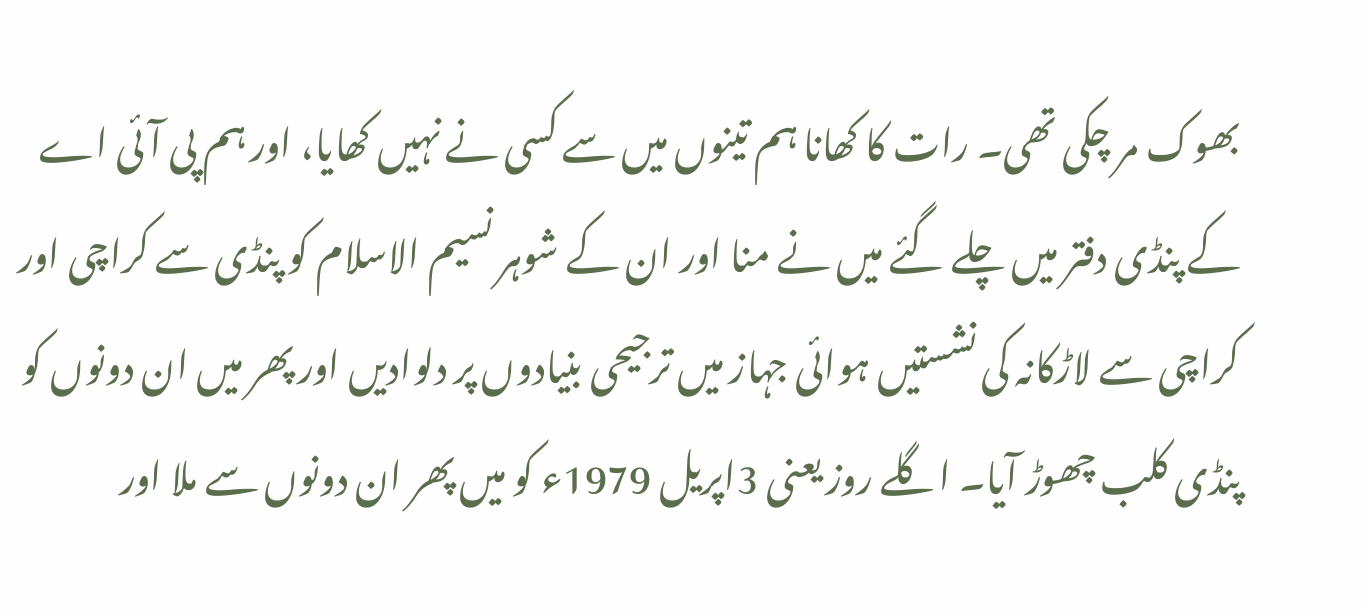بھوک مر چکی تھی۔ رات کا کھانا ہم تینوں میں سے کسی نے نہیں کھایا، اور ہم پی آئی اے کے پنڈی دفتر میں چلے گئے میں نے منا اور ان کے شوہر نسیم الاسلام کو پنڈی سے کراچی اور کراچی سے لاڑکانہ کی نشستیں ہوائی جہاز میں ترجیحی بنیادوں پر دلوادیں اور پھر میں ان دونوں کو پنڈی کلب چھوڑ آیا۔ اگلے روز یعنی 3اپریل 1979ء کو میں پھر ان دونوں سے ملا اور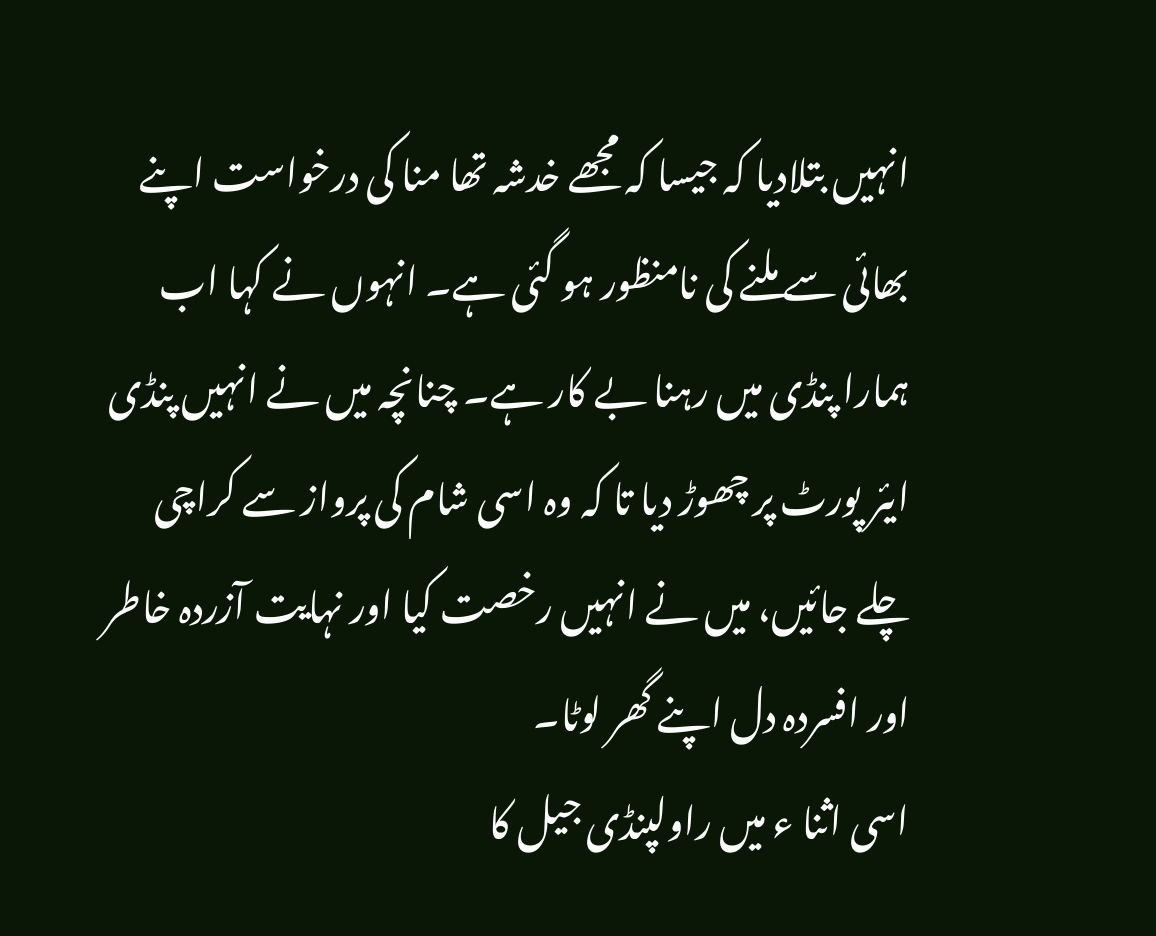انہیں بتلادیا کہ جیسا کہ مجھے خدشہ تھا منا کی درخواست اپنے بھائی سے ملنے کی نامنظور ہو گئی ہے۔ انہوں نے کہا اب ہمارا پنڈی میں رہنا بے کار ہے۔ چنانچہ میں نے انہیں پنڈی ایئر پورٹ پر چھوڑ دیا تا کہ وہ اسی شام کی پرواز سے کراچی چلے جائیں، میں نے انہیں رخصت کیا اور نہایت آزردہ خاطر اور افسردہ دل اپنے گھر لوٹا۔
اسی اثنا ء میں راولپنڈی جیل کا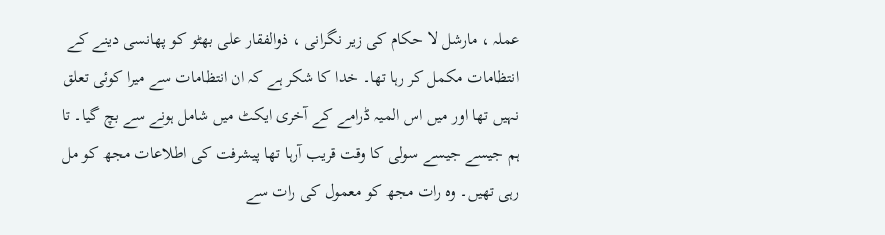عملہ ، مارشل لا حکام کی زیر نگرانی ، ذوالفقار علی بھٹو کو پھانسی دینے کے انتظامات مکمل کر رہا تھا۔ خدا کا شکر ہے کہ ان انتظامات سے میرا کوئی تعلق نہیں تھا اور میں اس المیہ ڈرامے کے آخری ایکٹ میں شامل ہونے سے بچ گیا۔ تا ہم جیسے جیسے سولی کا وقت قریب آرہا تھا پیشرفت کی اطلاعات مجھ کو مل رہی تھیں۔ وہ رات مجھ کو معمول کی رات سے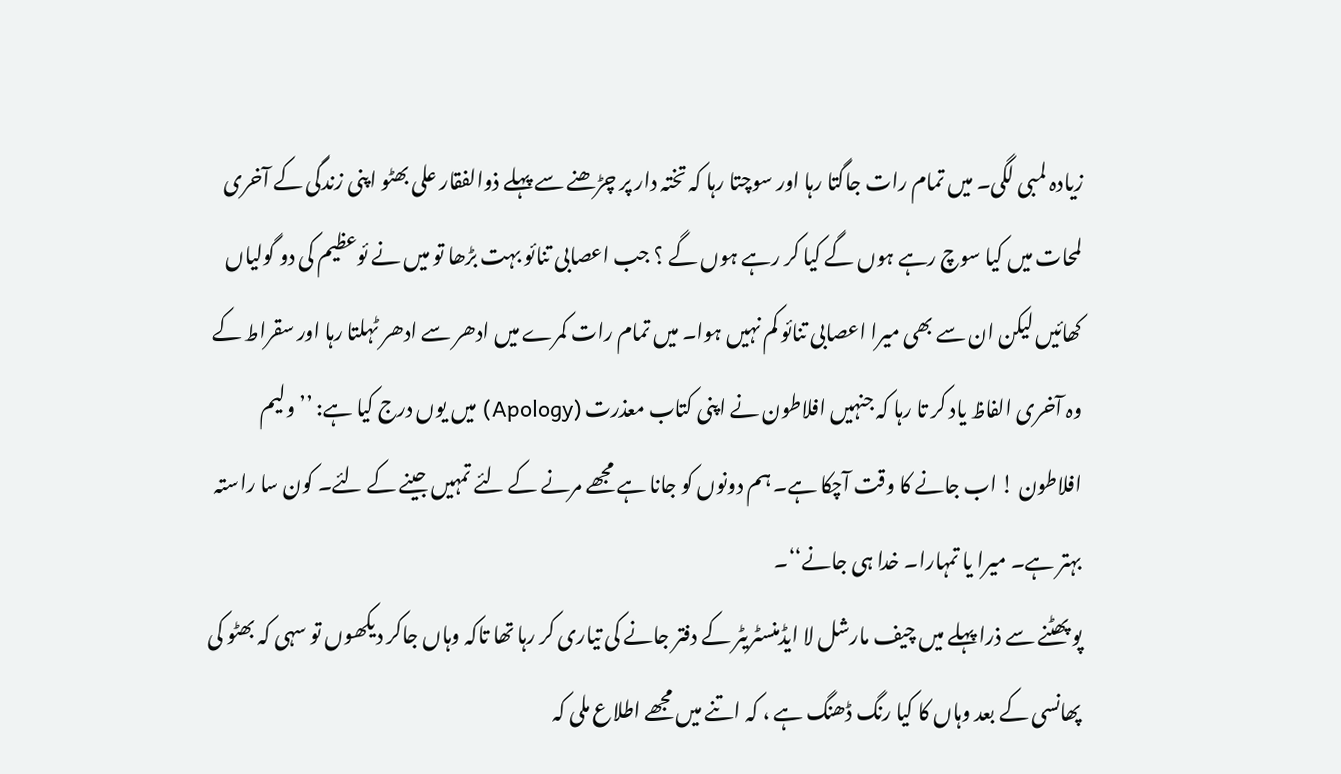زیادہ لمبی لگی۔ میں تمام رات جاگتا رہا اور سوچتا رہا کہ تختہ دار پر چڑھنے سے پہلے ذوالفقار علی بھٹو اپنی زندگی کے آخری لمحات میں کیا سوچ رہے ہوں گے کیا کر رہے ہوں گے ؟ جب اعصابی تنائو بہت بڑھا تو میں نے ئوعظیم کی دو گولیاں کھائیں لیکن ان سے بھی میرا اعصابی تنائو کم نہیں ہوا۔ میں تمام رات کمرے میں ادھر سے ادھر ٹہلتا رہا اور سقراط کے وہ آخری الفاظ یاد کر تا رہا کہ جنہیں افلاطون نے اپنی کتاب معذرت (Apology) میں یوں درج کیا ہے: ’’ ولیم افلاطون ! اب جانے کا وقت آچکا ہے۔ ہم دونوں کو جانا ہے مجھے مرنے کے لئے تمہیں جینے کے لئے۔ کون سا راستہ بہتر ہے۔ میرا یا تمہارا۔ خدا ہی جانے‘‘۔
پو پھٹنے سے ذرا پہلے میں چیف مارشل لا ایڈمنسٹریٹر کے دفتر جانے کی تیاری کر رہا تھا تاکہ وہاں جاکر دیکھوں تو سہی کہ بھٹو کی پھانسی کے بعد وہاں کا کیا رنگ ڈھنگ ہے ، کہ اتنے میں مجھے اطلاع ملی کہ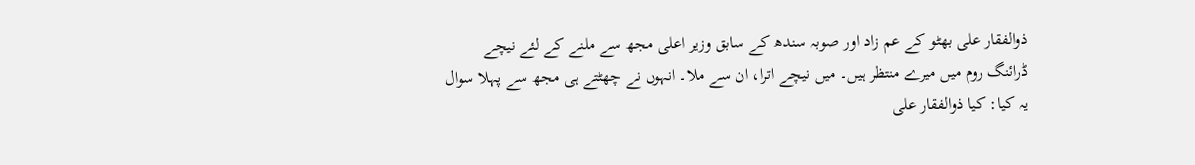ذوالفقار علی بھٹو کے عم زاد اور صوبہ سندھ کے سابق وزیر اعلی مجھ سے ملنے کے لئے نیچے ڈرائنگ روم میں میرے منتظر ہیں۔ میں نیچے اترا، ان سے ملا۔ انہوں نے چھٹتے ہی مجھ سے پہلا سوال یہ کیا: کیا ذوالفقار علی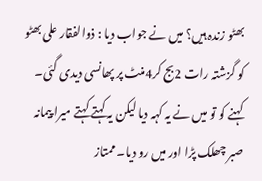بھٹو زندہ ہیں؟ میں نے جواب دیا : ذوالفقار علی بھٹو کو گزشتہ رات 2بج کر4منٹ پر پھانسی دیدی گئی۔ کہنے کو تو میں نے یہ کہہ دیا لیکن یہ کہتے کہتے میرا پیمانہ صبر چھلک پڑا اور میں رو دیا۔ ممتاز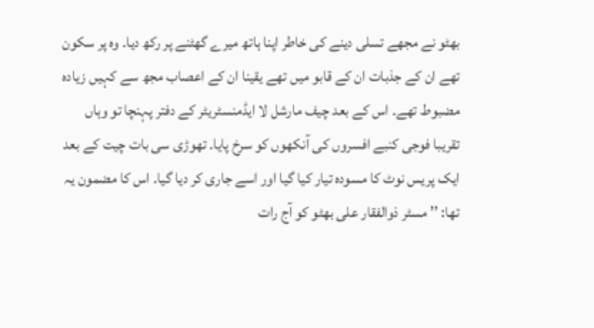بھٹو نے مجھے تسلی دینے کی خاطر اپنا ہاتھ میرے گھٹنے پر رکھ دیا۔ وہ پر سکون تھے ان کے جذبات ان کے قابو میں تھے یقینا ان کے اعصاب مجھ سے کہیں زیادہ مضبوط تھے۔ اس کے بعد چیف مارشل لا ایڈمنسٹریٹر کے دفتر پہنچا تو وہاں تقریبا فوجی کنبے افسروں کی آنکھوں کو سرخ پایا۔ تھوڑی سی بات چیت کے بعد ایک پریس نوٹ کا مسودہ تیار کیا گیا اور اسے جاری کر دیا گیا۔ اس کا مضمون یہ تھا: ’’ مسٹر ذوالفقار علی بھٹو کو آج رات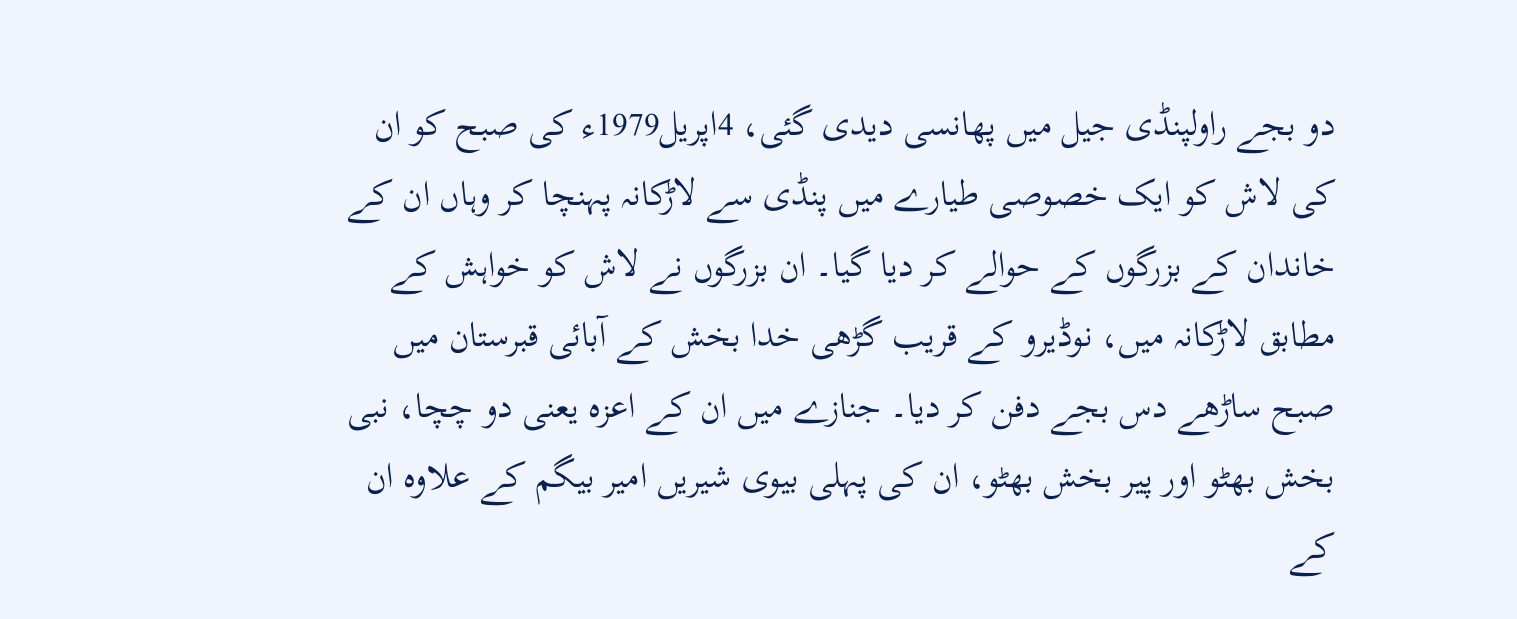دو بجے راولپنڈی جیل میں پھانسی دیدی گئی، 4اپریل1979ء کی صبح کو ان کی لاش کو ایک خصوصی طیارے میں پنڈی سے لاڑکانہ پہنچا کر وہاں ان کے خاندان کے بزرگوں کے حوالے کر دیا گیا۔ ان بزرگوں نے لاش کو خواہش کے مطابق لاڑکانہ میں، نوڈیرو کے قریب گڑھی خدا بخش کے آبائی قبرستان میں صبح ساڑھے دس بجے دفن کر دیا۔ جنازے میں ان کے اعزہ یعنی دو چچا، نبی بخش بھٹو اور پیر بخش بھٹو، ان کی پہلی بیوی شیریں امیر بیگم کے علاوہ ان کے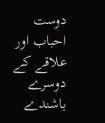دوست احباب اور علاقے کے دوسرے باشندے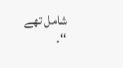شامل تھے ‘‘۔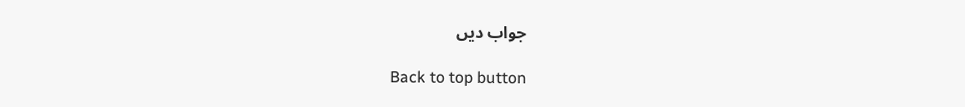جواب دیں

Back to top button